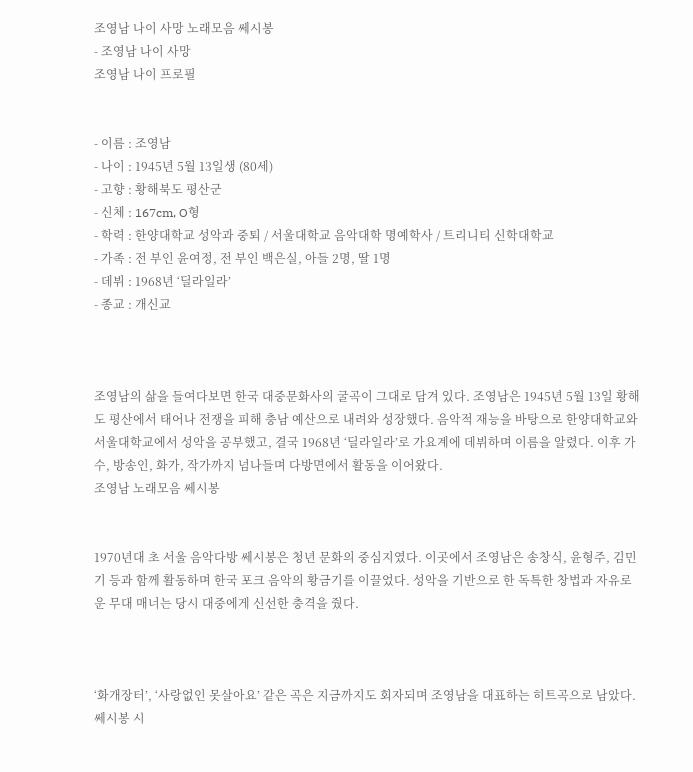조영남 나이 사망 노래모음 쎄시봉
- 조영남 나이 사망
조영남 나이 프로필


- 이름 : 조영남
- 나이 : 1945년 5월 13일생 (80세)
- 고향 : 황해북도 평산군
- 신체 : 167cm, O형
- 학력 : 한양대학교 성악과 중퇴 / 서울대학교 음악대학 명예학사 / 트리니티 신학대학교
- 가족 : 전 부인 윤여정, 전 부인 백은실, 아들 2명, 딸 1명
- 데뷔 : 1968년 ‘딜라일라’
- 종교 : 개신교



조영남의 삶을 들여다보면 한국 대중문화사의 굴곡이 그대로 담겨 있다. 조영남은 1945년 5월 13일 황해도 평산에서 태어나 전쟁을 피해 충남 예산으로 내려와 성장했다. 음악적 재능을 바탕으로 한양대학교와 서울대학교에서 성악을 공부했고, 결국 1968년 ‘딜라일라’로 가요계에 데뷔하며 이름을 알렸다. 이후 가수, 방송인, 화가, 작가까지 넘나들며 다방면에서 활동을 이어왔다.
조영남 노래모음 쎄시봉


1970년대 초 서울 음악다방 쎄시봉은 청년 문화의 중심지였다. 이곳에서 조영남은 송창식, 윤형주, 김민기 등과 함께 활동하며 한국 포크 음악의 황금기를 이끌었다. 성악을 기반으로 한 독특한 창법과 자유로운 무대 매너는 당시 대중에게 신선한 충격을 줬다.



‘화개장터’, ‘사랑없인 못살아요’ 같은 곡은 지금까지도 회자되며 조영남을 대표하는 히트곡으로 남았다. 쎄시봉 시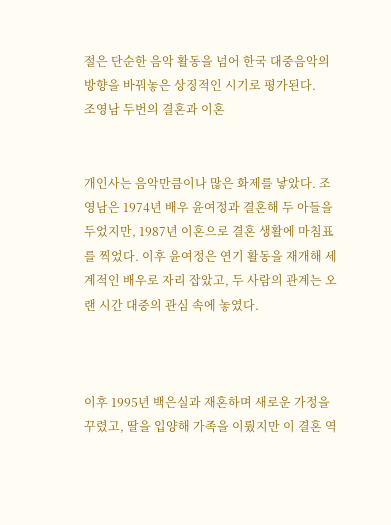절은 단순한 음악 활동을 넘어 한국 대중음악의 방향을 바꿔놓은 상징적인 시기로 평가된다.
조영남 두번의 결혼과 이혼


개인사는 음악만큼이나 많은 화제를 낳았다. 조영남은 1974년 배우 윤여정과 결혼해 두 아들을 두었지만, 1987년 이혼으로 결혼 생활에 마침표를 찍었다. 이후 윤여정은 연기 활동을 재개해 세계적인 배우로 자리 잡았고, 두 사람의 관계는 오랜 시간 대중의 관심 속에 놓였다.



이후 1995년 백은실과 재혼하며 새로운 가정을 꾸렸고, 딸을 입양해 가족을 이뤘지만 이 결혼 역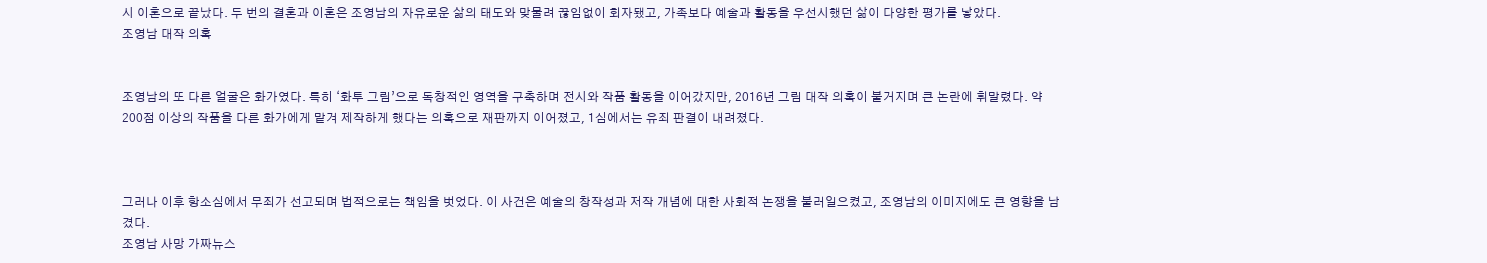시 이혼으로 끝났다. 두 번의 결혼과 이혼은 조영남의 자유로운 삶의 태도와 맞물려 끊임없이 회자됐고, 가족보다 예술과 활동을 우선시했던 삶이 다양한 평가를 낳았다.
조영남 대작 의혹


조영남의 또 다른 얼굴은 화가였다. 특히 ‘화투 그림’으로 독창적인 영역을 구축하며 전시와 작품 활동을 이어갔지만, 2016년 그림 대작 의혹이 불거지며 큰 논란에 휘말렸다. 약 200점 이상의 작품을 다른 화가에게 맡겨 제작하게 했다는 의혹으로 재판까지 이어졌고, 1심에서는 유죄 판결이 내려졌다.



그러나 이후 항소심에서 무죄가 선고되며 법적으로는 책임을 벗었다. 이 사건은 예술의 창작성과 저작 개념에 대한 사회적 논쟁을 불러일으켰고, 조영남의 이미지에도 큰 영향을 남겼다.
조영남 사망 가짜뉴스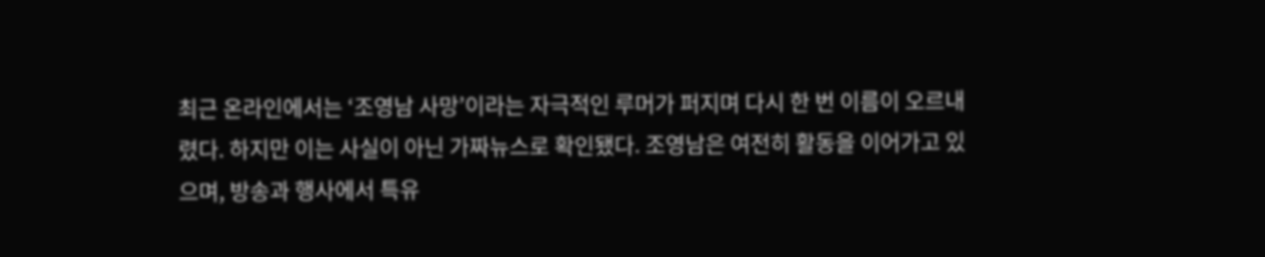최근 온라인에서는 ‘조영남 사망’이라는 자극적인 루머가 퍼지며 다시 한 번 이름이 오르내렸다. 하지만 이는 사실이 아닌 가짜뉴스로 확인됐다. 조영남은 여전히 활동을 이어가고 있으며, 방송과 행사에서 특유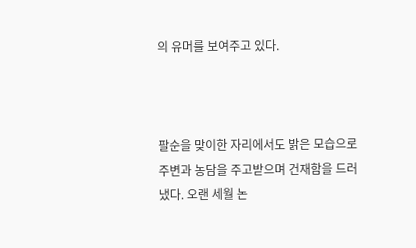의 유머를 보여주고 있다.



팔순을 맞이한 자리에서도 밝은 모습으로 주변과 농담을 주고받으며 건재함을 드러냈다. 오랜 세월 논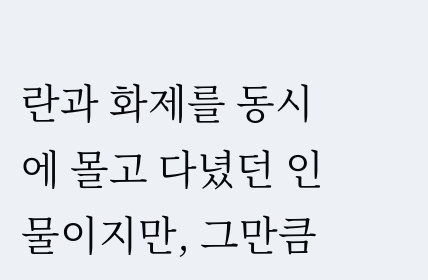란과 화제를 동시에 몰고 다녔던 인물이지만, 그만큼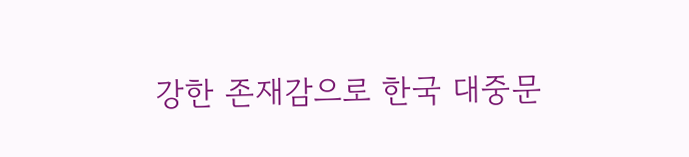강한 존재감으로 한국 대중문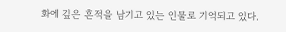화에 깊은 흔적을 남기고 있는 인물로 기억되고 있다.